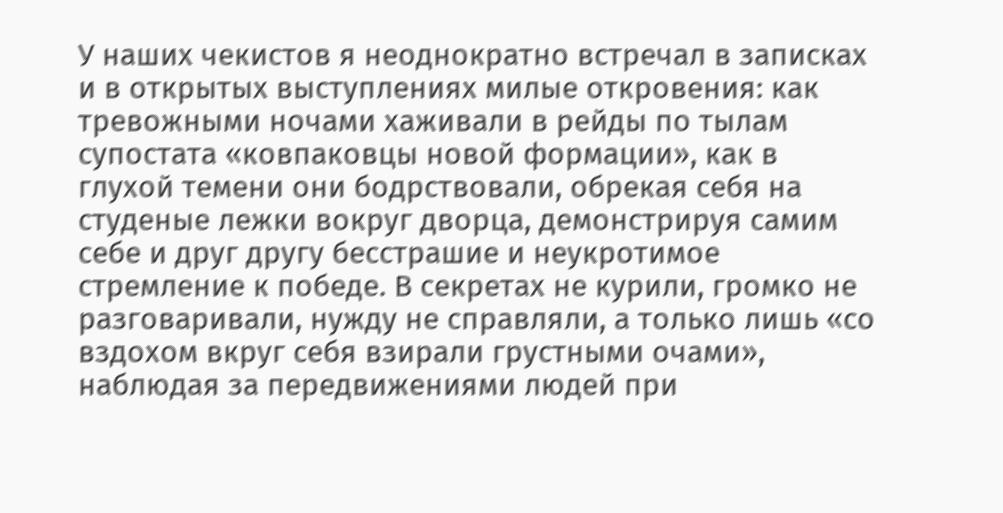У наших чекистов я неоднократно встречал в записках и в открытых выступлениях милые откровения: как тревожными ночами хаживали в рейды по тылам супостата «ковпаковцы новой формации», как в глухой темени они бодрствовали, обрекая себя на студеные лежки вокруг дворца, демонстрируя самим себе и друг другу бесстрашие и неукротимое стремление к победе. В секретах не курили, громко не разговаривали, нужду не справляли, а только лишь «со вздохом вкруг себя взирали грустными очами», наблюдая за передвижениями людей при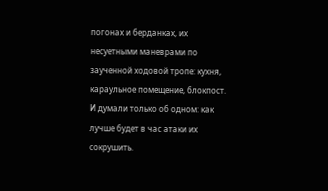погонах и берданках, их несуетными маневрами по заученной ходовой тропе: кухня, караульное помещение, блокпост. И думали только об одном: как лучше будет в час атаки их сокрушить.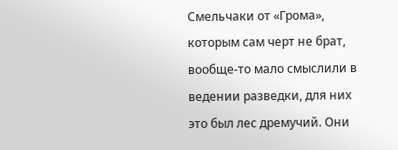Смельчаки от «Грома», которым сам черт не брат, вообще-то мало смыслили в ведении разведки, для них это был лес дремучий. Они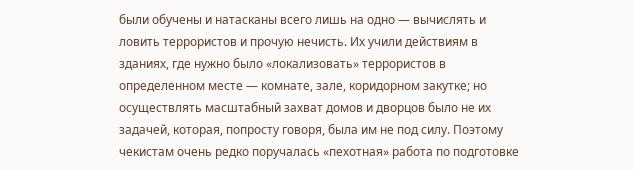были обучены и натасканы всего лишь на одно — вычислять и ловить террористов и прочую нечисть. Их учили действиям в зданиях, где нужно было «локализовать» террористов в определенном месте — комнате, зале, коридорном закутке; но осуществлять масштабный захват домов и дворцов было не их задачей, которая, попросту говоря, была им не под силу. Поэтому чекистам очень редко поручалась «пехотная» работа по подготовке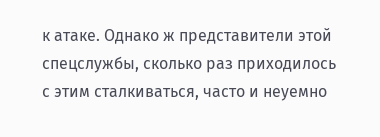к атаке. Однако ж представители этой спецслужбы, сколько раз приходилось с этим сталкиваться, часто и неуемно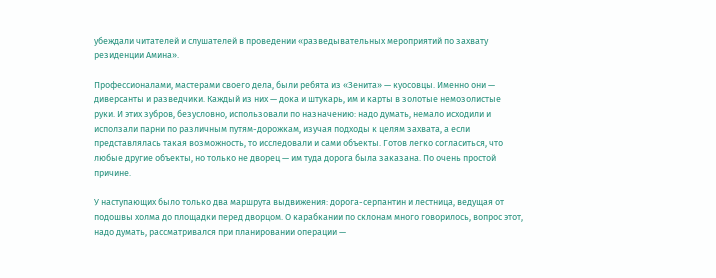убеждали читателей и слушателей в проведении «разведывательных мероприятий по захвату резиденции Амина».

Профессионалами, мастерами своего дела, были ребята из «Зенита» — куосовцы. Именно они — диверсанты и разведчики. Каждый из них — дока и штукарь, им и карты в золотые немозолистые руки. И этих зубров, безусловно, использовали по назначению: надо думать, немало исходили и исползали парни по различным путям-дорожкам, изучая подходы к целям захвата, а если представлялась такая возможность, то исследовали и сами объекты. Готов легко согласиться, что любые другие объекты, но только не дворец — им туда дорога была заказана. По очень простой причине.

У наступающих было только два маршрута выдвижения: дорога-серпантин и лестница, ведущая от подошвы холма до площадки перед дворцом. О карабкании по склонам много говорилось, вопрос этот, надо думать, рассматривался при планировании операции —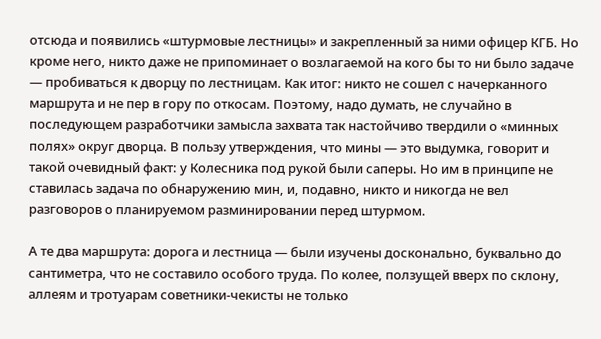отсюда и появились «штурмовые лестницы» и закрепленный за ними офицер КГБ. Но кроме него, никто даже не припоминает о возлагаемой на кого бы то ни было задаче — пробиваться к дворцу по лестницам. Как итог: никто не сошел с начерканного маршрута и не пер в гору по откосам. Поэтому, надо думать, не случайно в последующем разработчики замысла захвата так настойчиво твердили о «минных полях» округ дворца. В пользу утверждения, что мины — это выдумка, говорит и такой очевидный факт: у Колесника под рукой были саперы. Но им в принципе не ставилась задача по обнаружению мин, и, подавно, никто и никогда не вел разговоров о планируемом разминировании перед штурмом.

А те два маршрута: дорога и лестница — были изучены досконально, буквально до сантиметра, что не составило особого труда. По колее, ползущей вверх по склону, аллеям и тротуарам советники-чекисты не только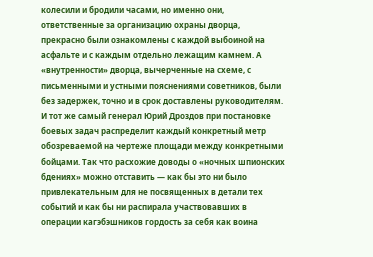колесили и бродили часами, но именно они, ответственные за организацию охраны дворца, прекрасно были ознакомлены с каждой выбоиной на асфальте и с каждым отдельно лежащим камнем. А «внутренности» дворца, вычерченные на схеме, с письменными и устными пояснениями советников, были без задержек, точно и в срок доставлены руководителям. И тот же самый генерал Юрий Дроздов при постановке боевых задач распределит каждый конкретный метр обозреваемой на чертеже площади между конкретными бойцами. Так что расхожие доводы о «ночных шпионских бдениях» можно отставить — как бы это ни было привлекательным для не посвященных в детали тех событий и как бы ни распирала участвовавших в операции кагэбэшников гордость за себя как воина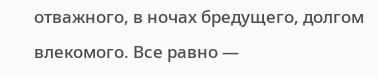отважного, в ночах бредущего, долгом влекомого. Все равно —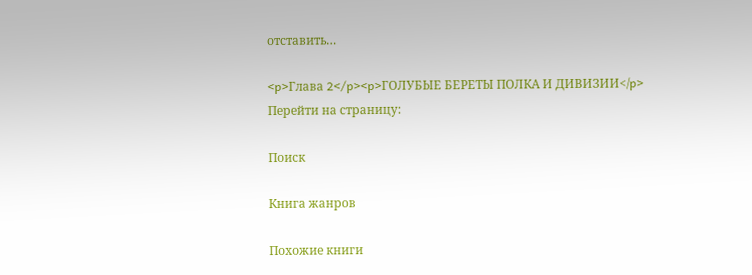отставить…

<p>Глава 2</p><p>ГОЛУБЫЕ БЕРЕТЫ ПОЛКА И ДИВИЗИИ</p>
Перейти на страницу:

Поиск

Книга жанров

Похожие книги